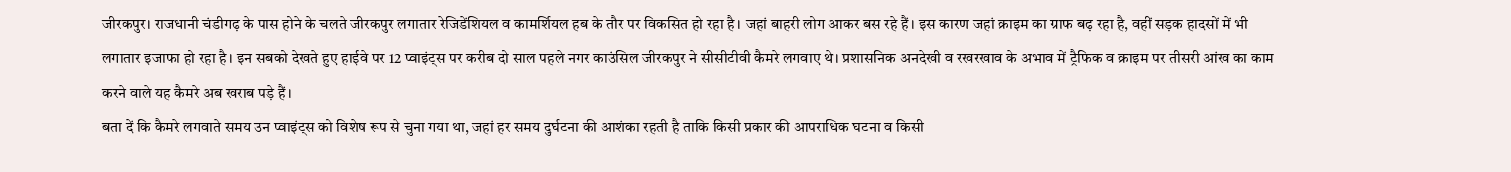जीरकपुर। राजधानी चंडीगढ़ के पास होने के चलते जीरकपुर लगातार रेजिडेंशियल व कामर्शियल हब के तौर पर विकसित हो रहा है। जहां बाहरी लोग आकर बस रहे हैं। इस कारण जहां क्राइम का ग्राफ बढ़ रहा है, वहीं सड़क हादसों में भी लगातार इजाफा हो रहा है। इन सबको देखते हुए हाईवे पर 12 प्वाइंट्स पर करीब दो साल पहले नगर काउंसिल जीरकपुर ने सीसीटीवी कैमरे लगवाए थे। प्रशासनिक अनदेखी व रखरखाव के अभाव में ट्रैफिक व क्राइम पर तीसरी आंख का काम करने वाले यह कैमरे अब खराब पड़े हैं।
बता दें कि कैमरे लगवाते समय उन प्वाइंट्स को विशेष रूप से चुना गया था, जहां हर समय दुर्घटना की आशंका रहती है ताकि किसी प्रकार की आपराधिक घटना व किसी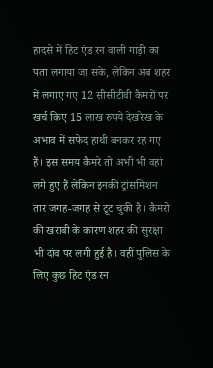हादसे में हिट एंड रन वाली गाड़ी का पता लगाया जा सके, लेकिन अब शहर में लगाए गए 12 सीसीटीवी कैमरों पर खर्च किए 15 लाख रुपये देखरेख के अभाव में सफेद हाथी बनकर रह गए हैं। इस समय कैमरे तो अभी भी वहां लगे हुए हैं लेकिन इनकी ट्रांसमिशन तार जगह-जगह से टूट चुकी है। कैमरो की खराबी के कारण शहर की सुरक्षा भी दांव पर लगी हुई है। वहीं पुलिस के लिए कुछ हिट एंड रन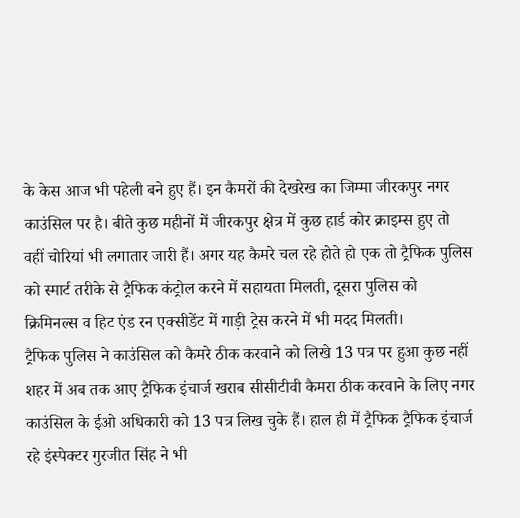के केस आज भी पहेली बने हुए हैं। इन कैमरों की देखरेख का जिम्मा जीरकपुर नगर काउंसिल पर है। बीते कुछ महीनों में जीरकपुर क्षेत्र में कुछ हार्ड कोर क्राइम्स हुए तो वहीं चोरियां भी लगातार जारी हैं। अगर यह कैमरे चल रहे होते हो एक तो ट्रैफिक पुलिस को स्मार्ट तरीके से ट्रैफिक कंट्रोल करने में सहायता मिलती, दूसरा पुलिस को क्रिमिनल्स व हिट एंड रन एक्सीडेंट में गाड़ी ट्रेस करने में भी मदद मिलती।
ट्रैफिक पुलिस ने काउंसिल को कैमरे ठीक करवाने को लिखे 13 पत्र पर हुआ कुछ नहीं
शहर में अब तक आए ट्रैफिक इंचार्ज खराब सीसीटीवी कैमरा ठीक करवाने के लिए नगर काउंसिल के ईओ अधिकारी को 13 पत्र लिख चुके हैं। हाल ही में ट्रैफिक ट्रैफिक इंचार्ज रहे इंस्पेक्टर गुरजीत सिंह ने भी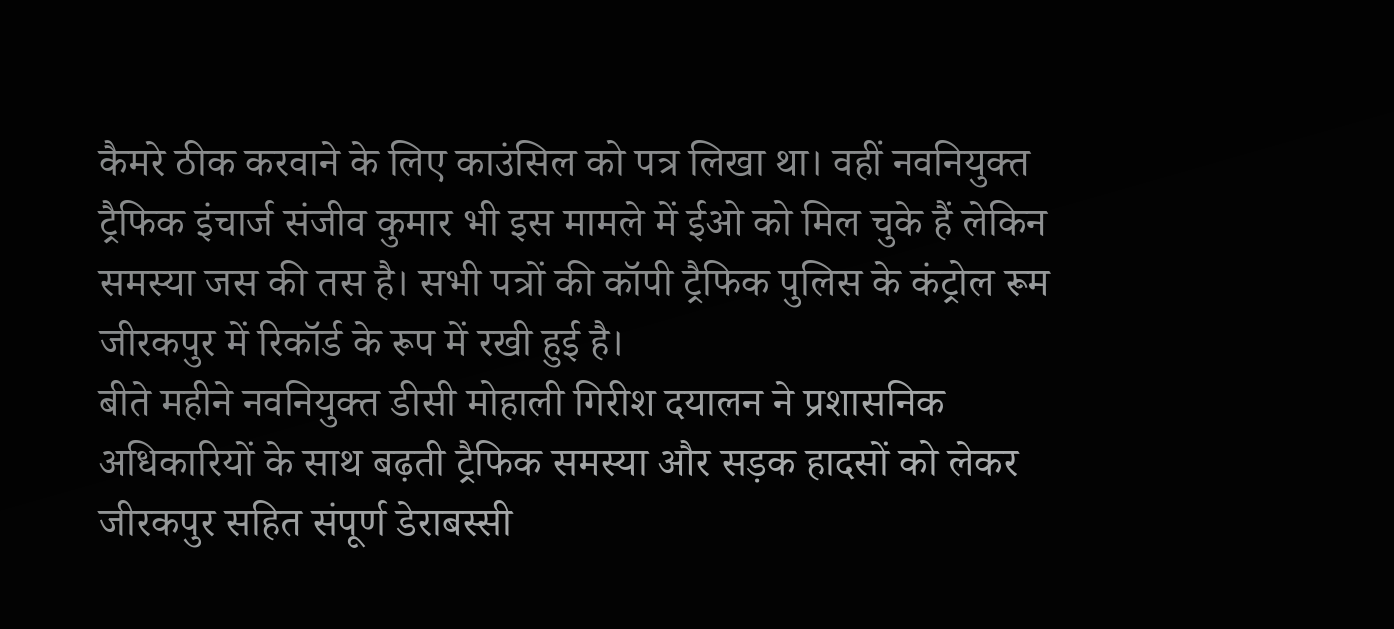कैमरे ठीक करवाने के लिए काउंसिल को पत्र लिखा था। वहीं नवनियुक्त ट्रैफिक इंचार्ज संजीव कुमार भी इस मामले में ईओ को मिल चुके हैं लेकिन समस्या जस की तस है। सभी पत्रों की कॉपी ट्रैफिक पुलिस के कंट्रोल रूम जीरकपुर में रिकॉर्ड के रूप में रखी हुई है।
बीते महीने नवनियुक्त डीसी मोहाली गिरीश दयालन ने प्रशासनिक अधिकारियों के साथ बढ़ती ट्रैफिक समस्या और सड़क हादसों को लेकर जीरकपुर सहित संपूर्ण डेराबस्सी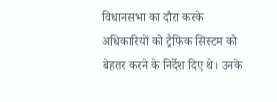विधानसभा का दौरा करके अधिकारियों को ट्रैफिक सिस्टम को बेहतर करने के निर्देश दिए थे। उनके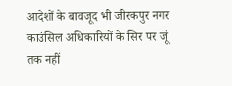आदेशों के बावजूद भी जीरकपुर नगर काउंसिल अधिकारियों के सिर पर जूं तक नहीं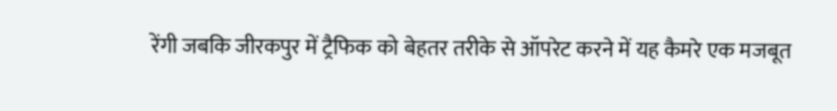रेंगी जबकि जीरकपुर में ट्रैफिक को बेहतर तरीके से ऑपरेट करने में यह कैमरे एक मजबूत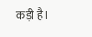कड़ी है।